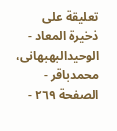تعلیقة علی ذخیرة المعاد - الوحیدالبهبهانی، محمدباقر - الصفحة ٢٦٩ -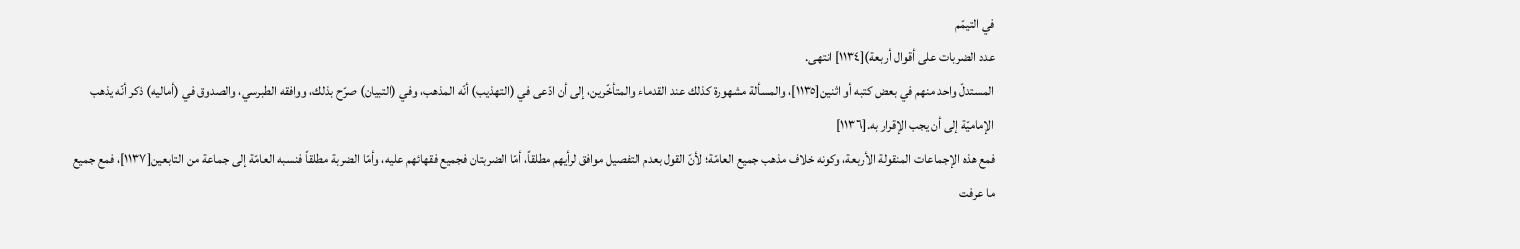في التيمّم
عدد الضربات على أقوال أربعة)[١١٣٤] انتهى.
المستدلّ واحد منهم في بعض كتبه أو اثنين[١١٣٥]، والمسألة مشهورة كذلك عند القدماء والمتأخّرين، إلى أن ادّعى في (التهذيب) أنّه المذهب، وفي (التبيان) صرّح بذلك، ووافقه الطبرسي، والصدوق في (أماليه) ذكر أنّه يذهب الإماميّة إلى أن يجب الإقرار به.[١١٣٦]
فمع هذه الإجماعات المنقولة الأربعة، وكونه خلاف مذهب جميع العامّة؛ لأنّ القول بعدم التفصيل موافق لرأيهم مطلقاً، أمّا الضربتان فجميع فقهائهم عليه، وأمّا الضربة مطلقاً فنسبه العامّة إلى جماعة من التابعين[١١٣٧]، فمع جميع ما عرفت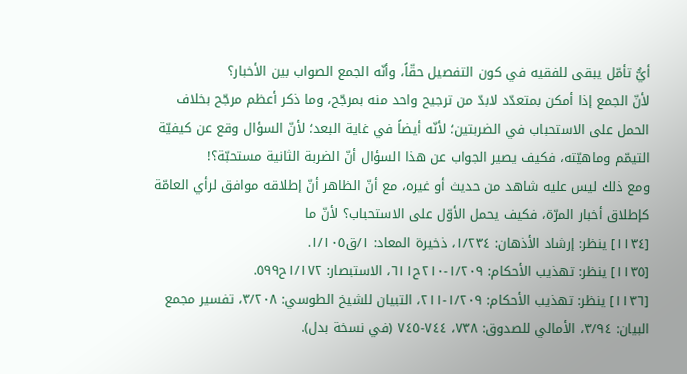أيُّ تأمّل يبقى للفقيه في كون التفصيل حقّاً، وأنّه الجمع الصواب بين الأخبار؟
لأنّ الجمع إذا أمكن بمتعدّد لابدّ من ترجيح واحد منه بمرجّح، وما ذكر أعظم مرجّح بخلاف الحمل على الاستحباب في الضربتين؛ لأنّه أيضاً في غاية البعد؛ لأنّ السؤال وقع عن كيفيّة التيمّم وماهيّته، فكيف يصير الجواب عن هذا السؤال أنّ الضربة الثانية مستحبّة؟!
ومع ذلك ليس عليه شاهد من حديث أو غيره، مع أنّ الظاهر أنّ إطلاقه موافق لرأي العامّة كإطلاق أخبار المرّة، فكيف يحمل الأوّل على الاستحباب؟ لأنّ ما
[١١٣٤] ينظر: إرشاد الأذهان: ١/٢٣٤، ذخيرة المعاد: ١/ق١/١٠٥.
[١١٣٥] ينظر: تهذيب الأحكام: ١/٢٠٩-٢١٠ح٦١١، الاستبصار: ١/١٧٢ح٥٩٩.
[١١٣٦] ينظر: تهذيب الأحكام: ١/٢٠٩-٢١١، التبيان للشيخ الطوسي: ٣/٢٠٨، تفسير مجمع البيان: ٣/٩٤، الأمالي للصدوق: ٧٣٨، ٧٤٤-٧٤٥ (في نسخة بدل).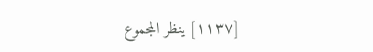[١١٣٧] ينظر المجموع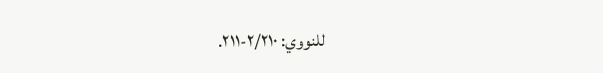للنووي: ٢/٢١٠-٢١١.